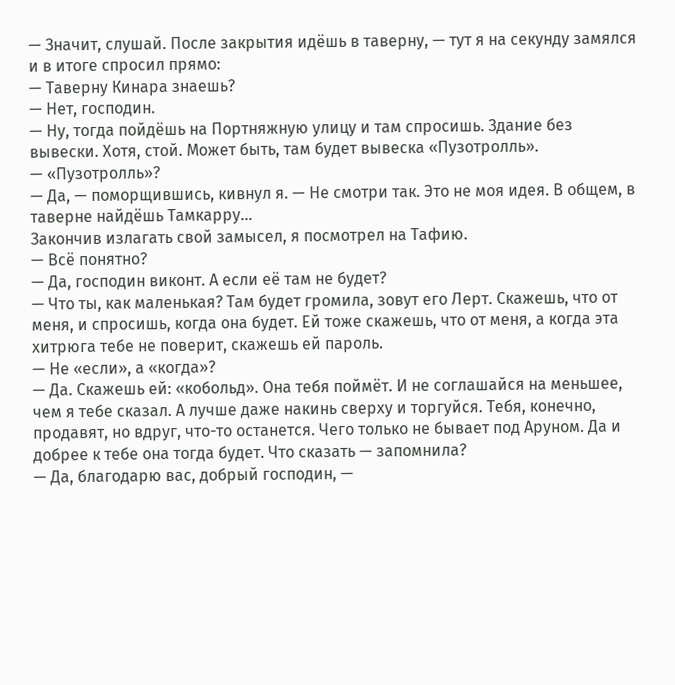— Значит, слушай. После закрытия идёшь в таверну, — тут я на секунду замялся и в итоге спросил прямо:
— Таверну Кинара знаешь?
— Нет, господин.
— Ну, тогда пойдёшь на Портняжную улицу и там спросишь. Здание без вывески. Хотя, стой. Может быть, там будет вывеска «Пузотролль».
— «Пузотролль»?
— Да, — поморщившись, кивнул я. — Не смотри так. Это не моя идея. В общем, в таверне найдёшь Тамкарру…
Закончив излагать свой замысел, я посмотрел на Тафию.
— Всё понятно?
— Да, господин виконт. А если её там не будет?
— Что ты, как маленькая? Там будет громила, зовут его Лерт. Скажешь, что от меня, и спросишь, когда она будет. Ей тоже скажешь, что от меня, а когда эта хитрюга тебе не поверит, скажешь ей пароль.
— Не «если», а «когда»?
— Да. Скажешь ей: «кобольд». Она тебя поймёт. И не соглашайся на меньшее, чем я тебе сказал. А лучше даже накинь сверху и торгуйся. Тебя, конечно, продавят, но вдруг, что-то останется. Чего только не бывает под Аруном. Да и добрее к тебе она тогда будет. Что сказать — запомнила?
— Да, благодарю вас, добрый господин, —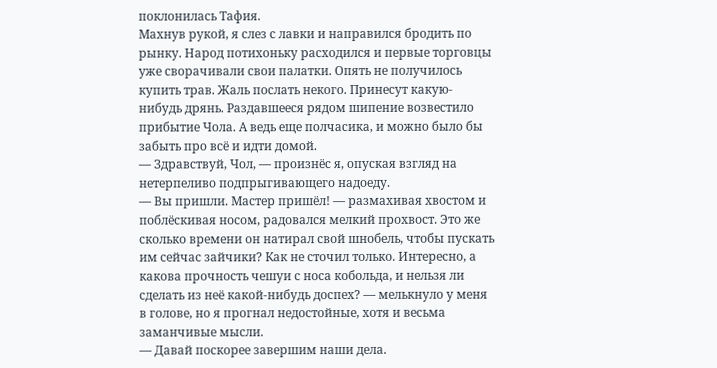поклонилась Тафия.
Махнув рукой, я слез с лавки и направился бродить по рынку. Народ потихоньку расходился и первые торговцы уже сворачивали свои палатки. Опять не получилось купить трав. Жаль послать некого. Принесут какую-нибудь дрянь. Раздавшееся рядом шипение возвестило прибытие Чола. А ведь еще полчасика, и можно было бы забыть про всё и идти домой.
— Здравствуй, Чол, — произнёс я, опуская взгляд на нетерпеливо подпрыгивающего надоеду.
— Вы пришли. Мастер пришёл! — размахивая хвостом и поблёскивая носом, радовался мелкий прохвост. Это же сколько времени он натирал свой шнобель, чтобы пускать им сейчас зайчики? Как не сточил только. Интересно, а какова прочность чешуи с носа кобольда, и нельзя ли сделать из неё какой-нибудь доспех? — мелькнуло у меня в голове, но я прогнал недостойные, хотя и весьма заманчивые мысли.
— Давай поскорее завершим наши дела.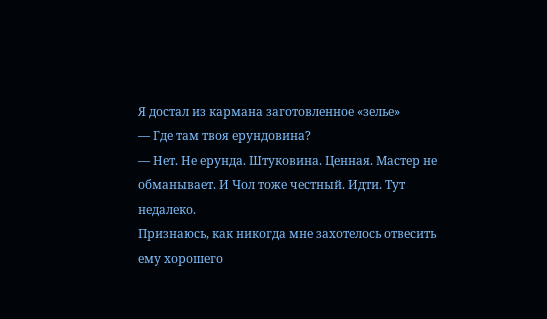Я достал из кармана заготовленное «зелье»
— Где там твоя ерундовина?
— Нет. Не ерунда. Штуковина. Ценная. Мастер не обманывает. И Чол тоже честный. Идти. Тут недалеко.
Признаюсь, как никогда мне захотелось отвесить ему хорошего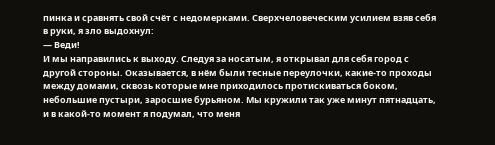пинка и сравнять свой счёт с недомерками. Сверхчеловеческим усилием взяв себя в руки, я зло выдохнул:
— Веди!
И мы направились к выходу. Следуя за носатым, я открывал для себя город с другой стороны. Оказывается, в нём были тесные переулочки, какие-то проходы между домами, сквозь которые мне приходилось протискиваться боком, небольшие пустыри, заросшие бурьяном. Мы кружили так уже минут пятнадцать, и в какой-то момент я подумал, что меня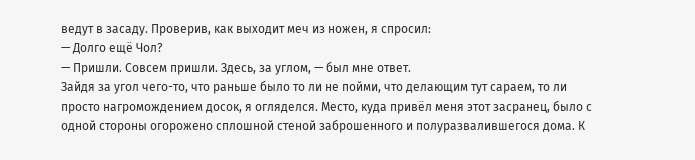ведут в засаду. Проверив, как выходит меч из ножен, я спросил:
— Долго ещё Чол?
— Пришли. Совсем пришли. Здесь, за углом, — был мне ответ.
Зайдя за угол чего-то, что раньше было то ли не пойми, что делающим тут сараем, то ли просто нагромождением досок, я огляделся. Место, куда привёл меня этот засранец, было с одной стороны огорожено сплошной стеной заброшенного и полуразвалившегося дома. К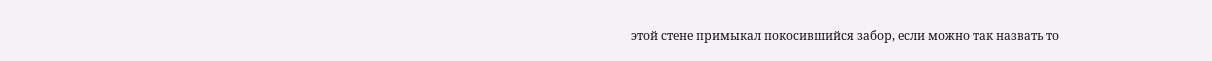этой стене примыкал покосившийся забор, если можно так назвать то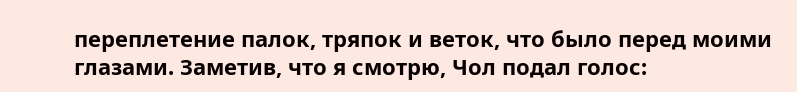переплетение палок, тряпок и веток, что было перед моими глазами. Заметив, что я смотрю, Чол подал голос: